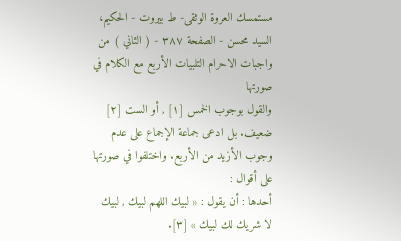مستمسك العروة الوثقى- ط بیروت - الحكيم، السيد محسن - الصفحة ٣٨٧ - ( الثاني ) من واجبات الاحرام التلبيات الأربع مع الكلام في صورتها
والقول بوجوب الخمس [١] , أو الست [٢] ضعيف. بل ادعى جماعة الإجماع على عدم وجوب الأزيد من الأربع. واختلفوا في صورتها على أقوال :
أحدها : أن يقول : « لبيك اللهم لبيك , لبيك لا شريك لك لبيك » [٣].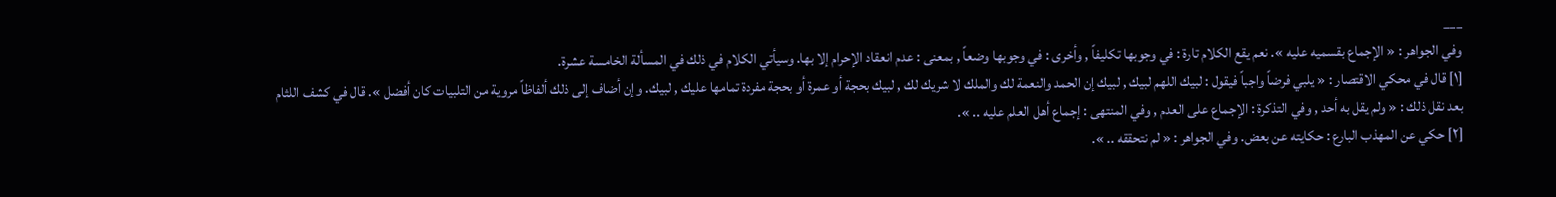___
وفي الجواهر : « الإجماع بقسميه عليه ». نعم يقع الكلام تارة : في وجوبها تكليفاً , وأخرى : في وجوبها وضعاً , بمعنى : عدم انعقاد الإحرام إلا بها. وسيأتي الكلام في ذلك في المسألة الخامسة عشرة.
[١] قال في محكي الاقتصار : « يلبي فرضاً واجباً فيقول : لبيك اللهم لبيك , لبيك إن الحمد والنعمة لك والملك لا شريك لك , لبيك بحجة أو عمرة أو بحجة مفردة تمامها عليك , لبيك. وإن أضاف إلى ذلك ألفاظاً مروية من التلبيات كان أفضل ». قال في كشف اللثام بعد نقل ذلك : « ولم يقل به أحد , وفي التذكرة : الإجماع على العدم , وفي المنتهى : إجماع أهل العلم عليه .. ».
[٢] حكي عن المهذب البارع : حكايته عن بعض. وفي الجواهر : « لم نتحققه .. ».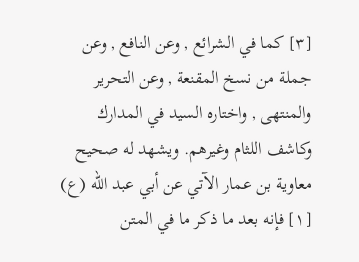[٣] كما في الشرائع , وعن النافع , وعن جملة من نسخ المقنعة , وعن التحرير والمنتهى , واختاره السيد في المدارك وكاشف اللثام وغيرهم. ويشهد له صحيح معاوية بن عمار الآتي عن أبي عبد الله (ع) [١] فإنه بعد ما ذكر ما في المتن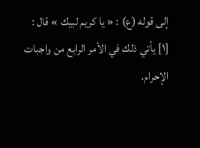إلى قوله (ع) : « يا كريم لبيك » قال :
[١] يأتي ذلك في الأمر الرابع من واجبات الإحرام.